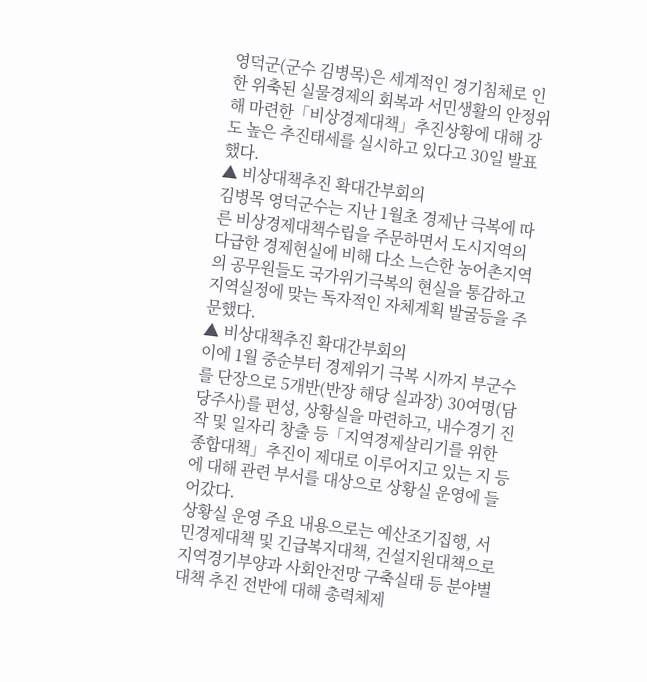영덕군(군수 김병목)은 세계적인 경기침체로 인한 위축된 실물경제의 회복과 서민생활의 안정위해 마련한「비상경제대책」추진상황에 대해 강도 높은 추진태세를 실시하고 있다고 30일 발표했다.
▲ 비상대책추진 확대간부회의
김병목 영덕군수는 지난 1월초 경제난 극복에 따른 비상경제대책수립을 주문하면서 도시지역의 다급한 경제현실에 비해 다소 느슨한 농어촌지역의 공무원들도 국가위기극복의 현실을 통감하고 지역실정에 맞는 독자적인 자체계획 발굴등을 주문했다.
▲ 비상대책추진 확대간부회의
이에 1월 중순부터 경제위기 극복 시까지 부군수를 단장으로 5개반(반장 해당 실과장) 30여명(담당주사)를 편성, 상황실을 마련하고, 내수경기 진작 및 일자리 창출 등「지역경제살리기를 위한 종합대책」추진이 제대로 이루어지고 있는 지 등에 대해 관련 부서를 대상으로 상황실 운영에 들어갔다.
상황실 운영 주요 내용으로는 예산조기집행, 서민경제대책 및 긴급복지대책, 건설지원대책으로 지역경기부양과 사회안전망 구축실태 등 분야별 대책 추진 전반에 대해 총력체제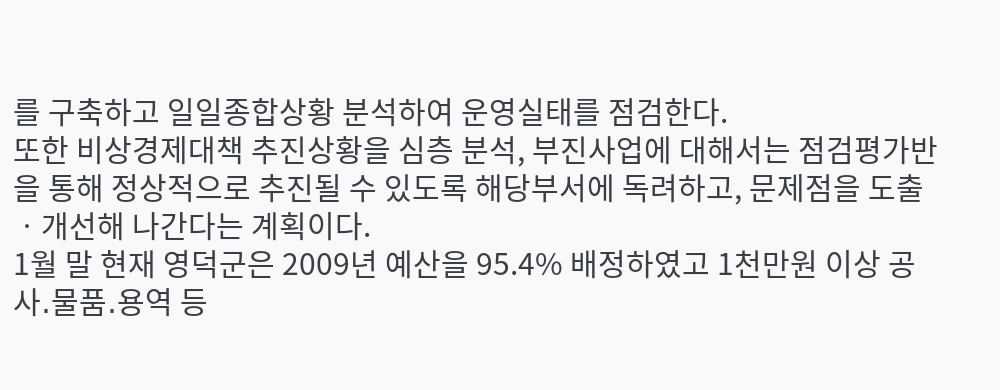를 구축하고 일일종합상황 분석하여 운영실태를 점검한다.
또한 비상경제대책 추진상황을 심층 분석, 부진사업에 대해서는 점검평가반을 통해 정상적으로 추진될 수 있도록 해당부서에 독려하고, 문제점을 도출ㆍ개선해 나간다는 계획이다.
1월 말 현재 영덕군은 2009년 예산을 95.4% 배정하였고 1천만원 이상 공사․물품․용역 등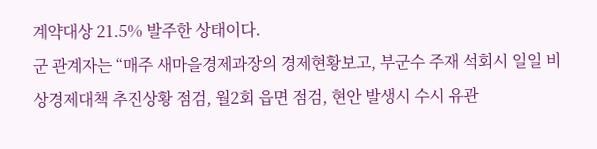계약대상 21.5% 발주한 상태이다.
군 관계자는 “매주 새마을경제과장의 경제현황보고, 부군수 주재 석회시 일일 비상경제대책 추진상황 점검, 월2회 읍면 점검, 현안 발생시 수시 유관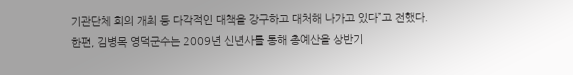기관단체 회의 개최 등 다각적인 대책을 강구하고 대처해 나가고 있다”고 전했다.
한편, 김병목 영덕군수는 2009년 신년사를 통해 총예산을 상반기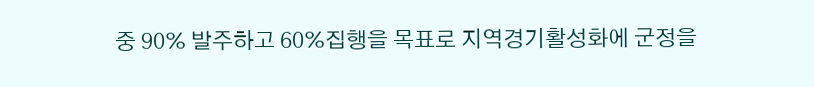중 90% 발주하고 60%집행을 목표로 지역경기활성화에 군정을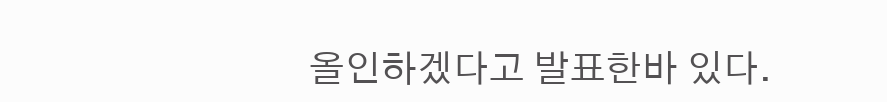올인하겠다고 발표한바 있다.